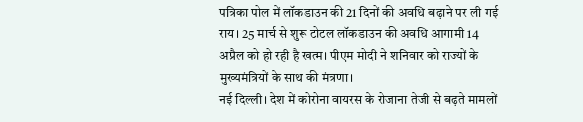पत्रिका पोल में लॉकडाउन की 21 दिनों की अवधि बढ़ाने पर ली गई राय। 25 मार्च से शुरू टोटल लॉकडाउन की अवधि आगामी 14 अप्रैल को हो रही है खत्म। पीएम मोदी ने शनिवार को राज्यों के मुख्यमंत्रियों के साथ की मंत्रणा।
नई दिल्ली। देश में कोरोना वायरस के रोजाना तेजी से बढ़ते मामलों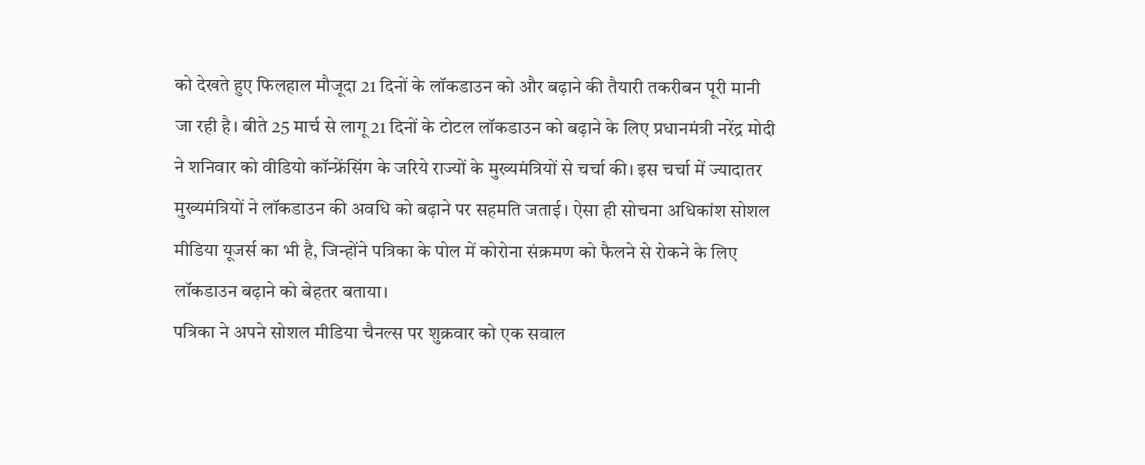को देखते हुए फिलहाल मौजूदा 21 दिनों के लॉकडाउन को और बढ़ाने की तैयारी तकरीबन पूरी मानी जा रही है। बीते 25 मार्च से लागू 21 दिनों के टोटल लॉकडाउन को बढ़ाने के लिए प्रधानमंत्री नरेंद्र मोदी ने शनिवार को वीडियो कॉन्फ्रेंसिंग के जरिये राज्यों के मुख्यमंत्रियों से चर्चा की। इस चर्चा में ज्यादातर मुख्यमंत्रियों ने लॉकडाउन की अवधि को बढ़ाने पर सहमति जताई। ऐसा ही सोचना अधिकांश सोशल मीडिया यूजर्स का भी है, जिन्होंने पत्रिका के पोल में कोरोना संक्रमण को फैलने से रोकने के लिए लॉकडाउन बढ़ाने को बेहतर बताया।
पत्रिका ने अपने सोशल मीडिया चैनल्स पर शुक्रवार को एक सवाल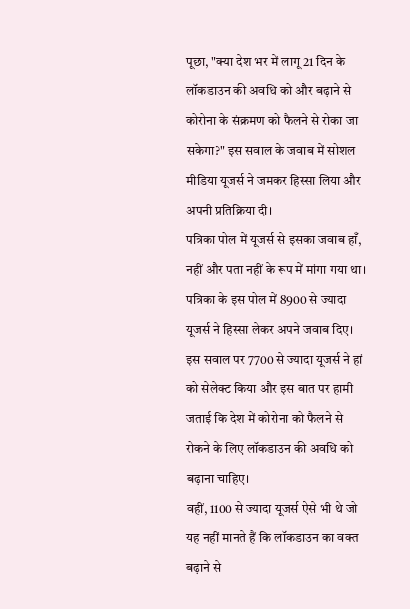पूछा, "क्या देश भर में लागू 21 दिन के लॉकडाउन की अवधि को और बढ़ाने से कोरोना के संक्रमण को फैलने से रोका जा सकेगा?" इस सवाल के जवाब में सोशल मीडिया यूजर्स ने जमकर हिस्सा लिया और अपनी प्रतिक्रिया दी।
पत्रिका पोल में यूजर्स से इसका जवाब हाँ, नहीं और पता नहीं के रूप में मांगा गया था। पत्रिका के इस पोल में 8900 से ज्यादा यूजर्स ने हिस्सा लेकर अपने जवाब दिए। इस सवाल पर 7700 से ज्यादा यूजर्स ने हां को सेलेक्ट किया और इस बात पर हामी जताई कि देश में कोरोना को फैलने से रोकने के लिए लॉकडाउन की अवधि को बढ़ाना चाहिए।
वहीं, 1100 से ज्यादा यूजर्स ऐसे भी थे जो यह नहीं मानते हैं कि लॉकडाउन का वक्त बढ़ाने से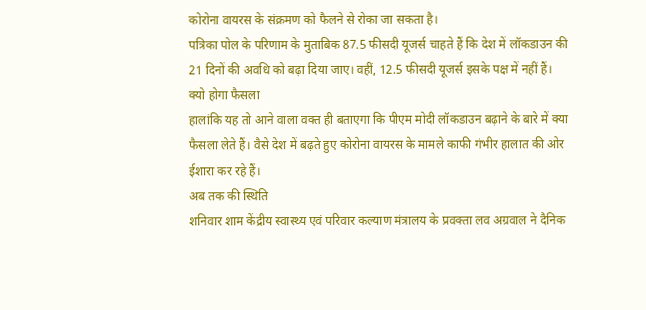कोरोना वायरस के संक्रमण को फैलने से रोका जा सकता है।
पत्रिका पोल के परिणाम के मुताबिक 87.5 फीसदी यूजर्स चाहते हैं कि देश में लॉकडाउन की 21 दिनों की अवधि को बढ़ा दिया जाए। वहीं, 12.5 फीसदी यूजर्स इसके पक्ष में नहीं हैं।
क्यो होगा फैसला
हालांकि यह तो आने वाला वक्त ही बताएगा कि पीएम मोदी लॉकडाउन बढ़ाने के बारे में क्या फैसला लेते हैं। वैसे देश में बढ़ते हुए कोरोना वायरस के मामले काफी गंभीर हालात की ओर ईशारा कर रहे हैं।
अब तक की स्थिति
शनिवार शाम केंद्रीय स्वास्थ्य एवं परिवार कल्याण मंत्रालय के प्रवक्ता लव अग्रवाल ने दैनिक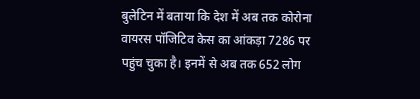बुलेटिन में बताया कि देश में अब तक कोरोना वायरस पॉजिटिव केस का आंकड़ा 7286 पर पहुंच चुका है। इनमें से अब तक 652 लोग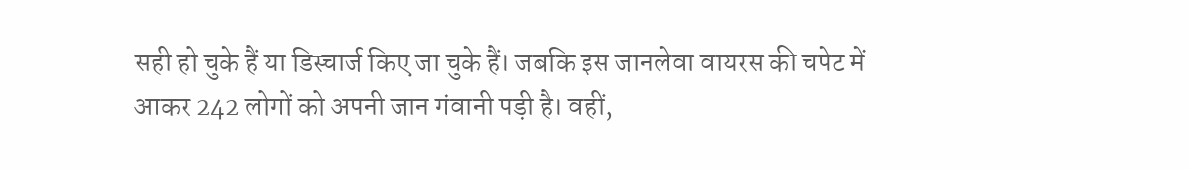सही हो चुके हैं या डिस्चार्ज किए जा चुके हैं। जबकि इस जानलेवा वायरस की चपेट में आकर 242 लोगों को अपनी जान गंवानी पड़ी है। वहीं,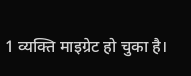1 व्यक्ति माइग्रेट हो चुका है।